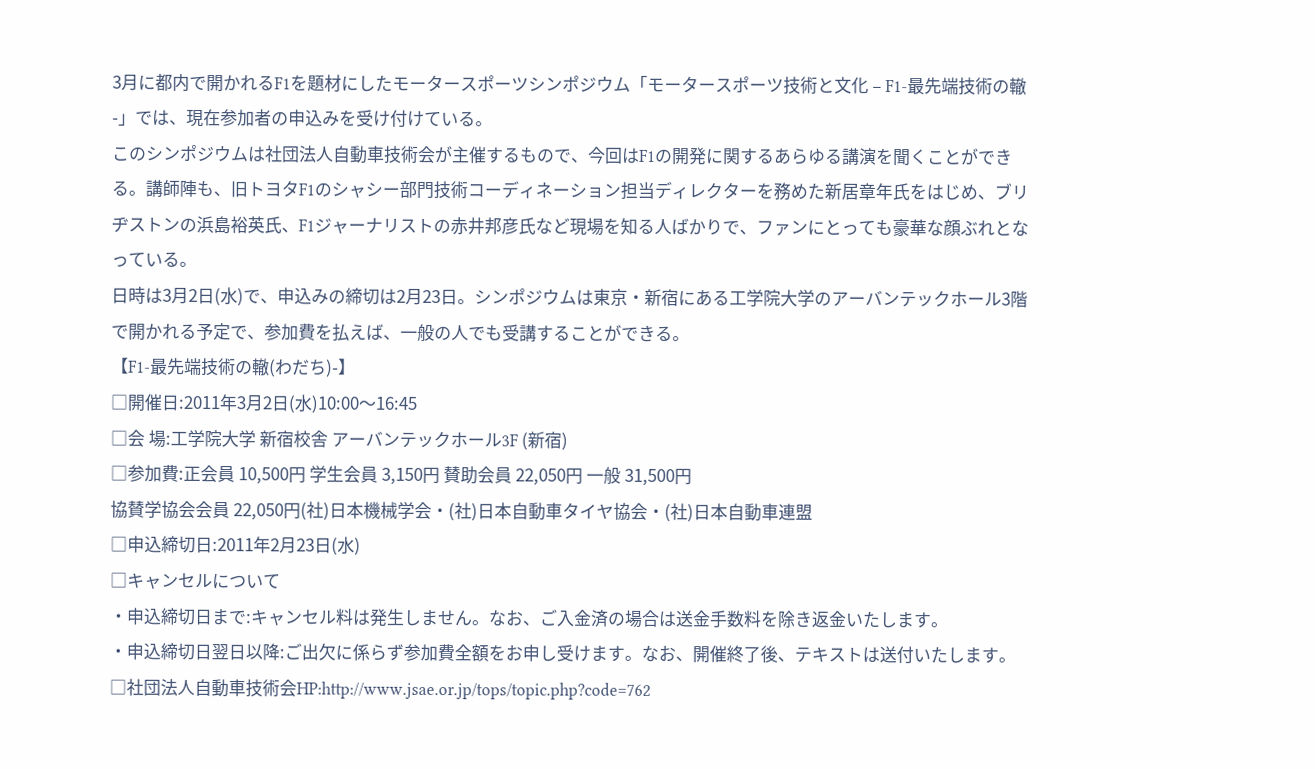3月に都内で開かれるF1を題材にしたモータースポーツシンポジウム「モータースポーツ技術と文化 – F1-最先端技術の轍-」では、現在参加者の申込みを受け付けている。
このシンポジウムは社団法人自動車技術会が主催するもので、今回はF1の開発に関するあらゆる講演を聞くことができる。講師陣も、旧トヨタF1のシャシー部門技術コーディネーション担当ディレクターを務めた新居章年氏をはじめ、ブリヂストンの浜島裕英氏、F1ジャーナリストの赤井邦彦氏など現場を知る人ばかりで、ファンにとっても豪華な顔ぶれとなっている。
日時は3月2日(水)で、申込みの締切は2月23日。シンポジウムは東京・新宿にある工学院大学のアーバンテックホール3階で開かれる予定で、参加費を払えば、一般の人でも受講することができる。
【F1-最先端技術の轍(わだち)-】
□開催日:2011年3月2日(水)10:00〜16:45
□会 場:工学院大学 新宿校舎 アーバンテックホール3F (新宿)
□参加費:正会員 10,500円 学生会員 3,150円 賛助会員 22,050円 一般 31,500円
協賛学協会会員 22,050円(社)日本機械学会・(社)日本自動車タイヤ協会・(社)日本自動車連盟
□申込締切日:2011年2月23日(水)
□キャンセルについて
・申込締切日まで:キャンセル料は発生しません。なお、ご入金済の場合は送金手数料を除き返金いたします。
・申込締切日翌日以降:ご出欠に係らず参加費全額をお申し受けます。なお、開催終了後、テキストは送付いたします。
□社団法人自動車技術会HP:http://www.jsae.or.jp/tops/topic.php?code=762